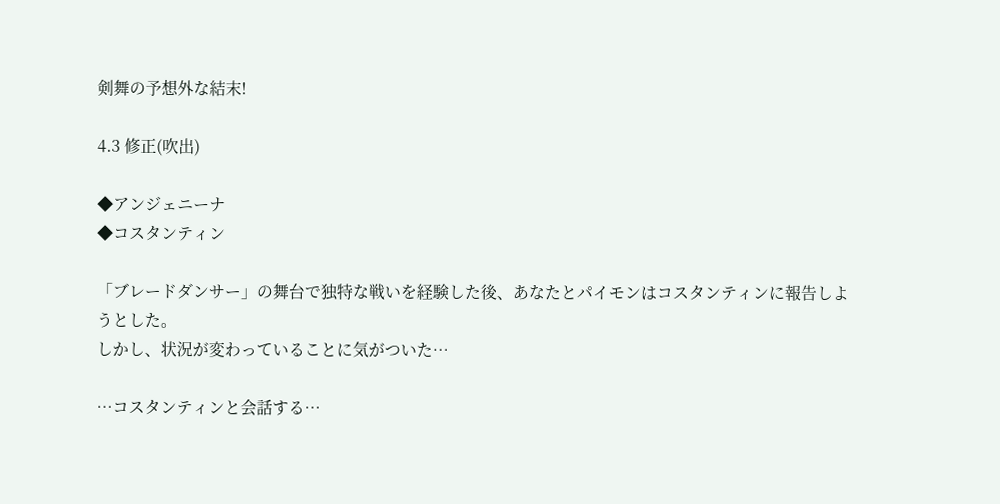剣舞の予想外な結末!

4.3 修正(吹出)

◆アンジェニーナ
◆コスタンティン

「ブレードダンサー」の舞台で独特な戦いを経験した後、あなたとパイモンはコスタンティンに報告しようとした。
しかし、状況が変わっていることに気がついた…

…コスタンティンと会話する…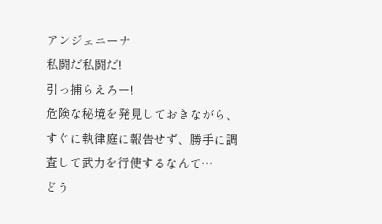アンジェニーナ
私闘だ私闘だ!
引っ捕らえろー!
危険な秘境を発見しておきながら、すぐに執律庭に報告せず、勝手に調査して武力を行使するなんて…
どう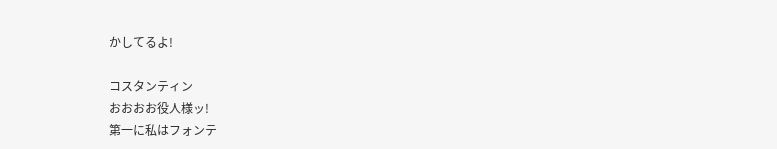かしてるよ!

コスタンティン
おおおお役人様ッ!
第一に私はフォンテ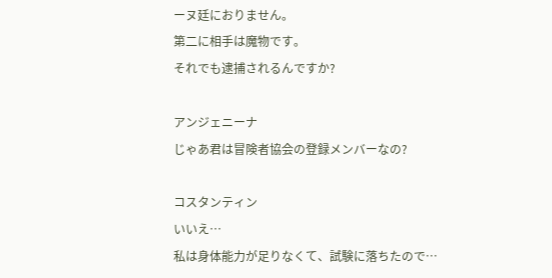ーヌ廷におりません。
第二に相手は魔物です。
それでも逮捕されるんですか?

アンジェニーナ
じゃあ君は冒険者協会の登録メンバーなの?

コスタンティン
いいえ…
私は身体能力が足りなくて、試験に落ちたので…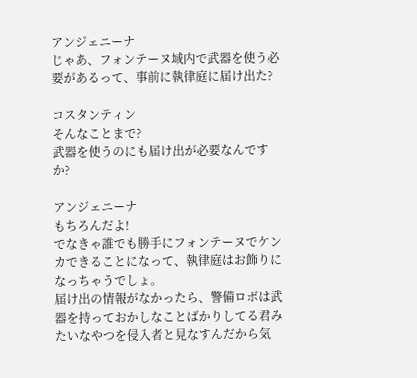アンジェニーナ
じゃあ、フォンテーヌ域内で武器を使う必要があるって、事前に執律庭に届け出た?

コスタンティン
そんなことまで?
武器を使うのにも届け出が必要なんですか?

アンジェニーナ
もちろんだよ!
でなきゃ誰でも勝手にフォンテーヌでケンカできることになって、執律庭はお飾りになっちゃうでしょ。
届け出の情報がなかったら、警備ロボは武器を持っておかしなことばかりしてる君みたいなやつを侵入者と見なすんだから気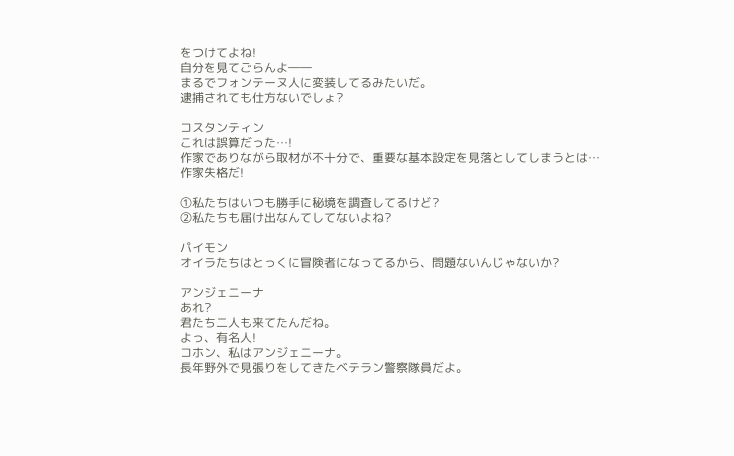をつけてよね!
自分を見てごらんよ――
まるでフォンテーヌ人に変装してるみたいだ。
逮捕されても仕方ないでしょ?

コスタンティン
これは誤算だった…!
作家でありながら取材が不十分で、重要な基本設定を見落としてしまうとは…
作家失格だ!

①私たちはいつも勝手に秘境を調査してるけど?
②私たちも届け出なんてしてないよね?

パイモン
オイラたちはとっくに冒険者になってるから、問題ないんじゃないか?

アンジェニーナ
あれ?
君たち二人も来てたんだね。
よっ、有名人!
コホン、私はアンジェニーナ。
長年野外で見張りをしてきたベテラン警察隊員だよ。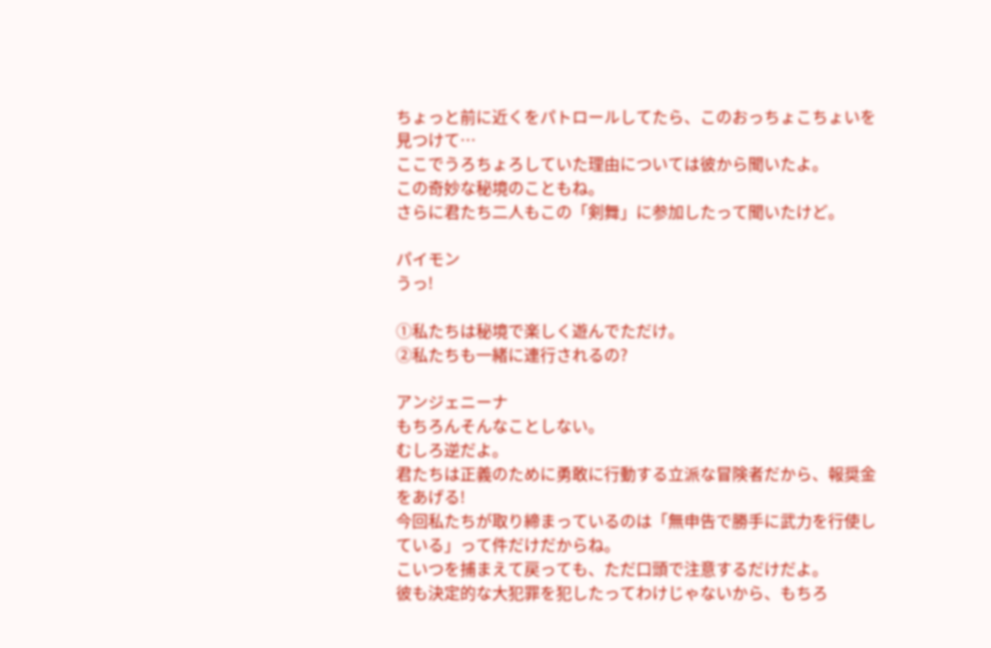ちょっと前に近くをパトロールしてたら、このおっちょこちょいを見つけて…
ここでうろちょろしていた理由については彼から聞いたよ。
この奇妙な秘境のこともね。
さらに君たち二人もこの「剣舞」に参加したって聞いたけど。

パイモン
うっ!

①私たちは秘境で楽しく遊んでただけ。
②私たちも一緒に連行されるの?

アンジェニーナ
もちろんそんなことしない。
むしろ逆だよ。
君たちは正義のために勇敢に行動する立派な冒険者だから、報奨金をあげる!
今回私たちが取り締まっているのは「無申告で勝手に武力を行使している」って件だけだからね。
こいつを捕まえて戻っても、ただ口頭で注意するだけだよ。
彼も決定的な大犯罪を犯したってわけじゃないから、もちろ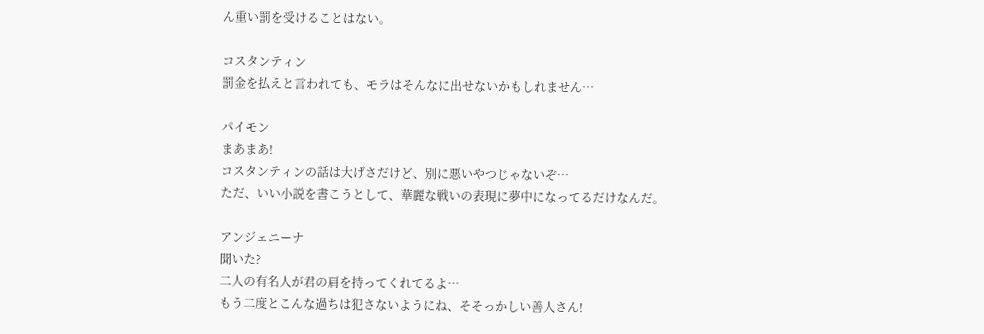ん重い罰を受けることはない。

コスタンティン
罰金を払えと言われても、モラはそんなに出せないかもしれません…

パイモン
まあまあ!
コスタンティンの話は大げさだけど、別に悪いやつじゃないぞ…
ただ、いい小説を書こうとして、華麗な戦いの表現に夢中になってるだけなんだ。

アンジェニーナ
聞いた?
二人の有名人が君の肩を持ってくれてるよ…
もう二度とこんな過ちは犯さないようにね、そそっかしい善人さん!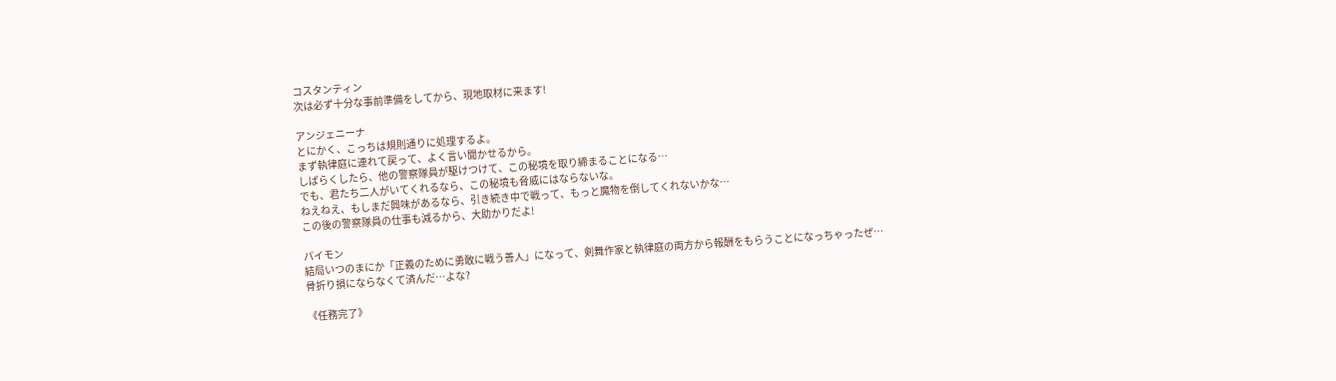コスタンティン
次は必ず十分な事前準備をしてから、現地取材に来ます!

アンジェニーナ
とにかく、こっちは規則通りに処理するよ。
まず執律庭に連れて戻って、よく言い聞かせるから。
しばらくしたら、他の警察隊員が駆けつけて、この秘境を取り締まることになる…
でも、君たち二人がいてくれるなら、この秘境も脅威にはならないな。
ねえねえ、もしまだ興味があるなら、引き続き中で戦って、もっと魔物を倒してくれないかな…
この後の警察隊員の仕事も減るから、大助かりだよ!

パイモン
結局いつのまにか「正義のために勇敢に戦う善人」になって、剣舞作家と執律庭の両方から報酬をもらうことになっちゃったぜ…
骨折り損にならなくて済んだ…よな?

《任務完了》